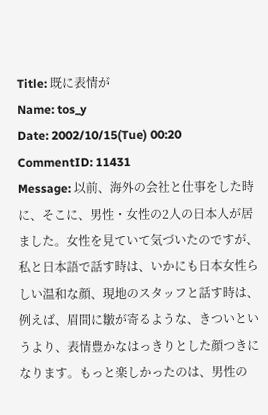Title: 既に表情が
Name: tos_y
Date: 2002/10/15(Tue) 00:20
CommentID: 11431
Message: 以前、海外の会社と仕事をした時に、そこに、男性・女性の2人の日本人が居ました。女性を見ていて気づいたのですが、私と日本語で話す時は、いかにも日本女性らしい温和な顔、現地のスタッフと話す時は、例えば、眉間に皺が寄るような、きついというより、表情豊かなはっきりとした顔つきになります。もっと楽しかったのは、男性の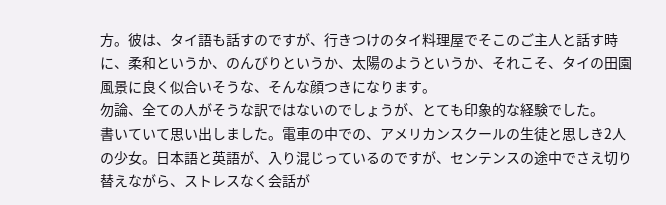方。彼は、タイ語も話すのですが、行きつけのタイ料理屋でそこのご主人と話す時に、柔和というか、のんびりというか、太陽のようというか、それこそ、タイの田園風景に良く似合いそうな、そんな顔つきになります。
勿論、全ての人がそうな訳ではないのでしょうが、とても印象的な経験でした。
書いていて思い出しました。電車の中での、アメリカンスクールの生徒と思しき2人の少女。日本語と英語が、入り混じっているのですが、センテンスの途中でさえ切り替えながら、ストレスなく会話が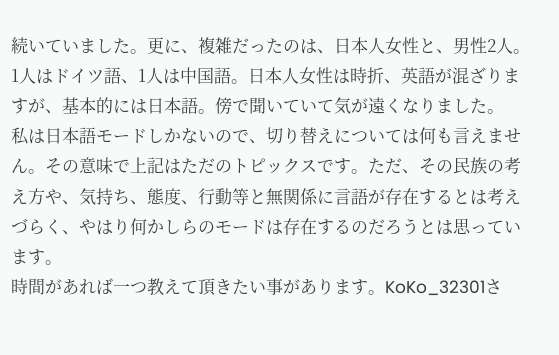続いていました。更に、複雑だったのは、日本人女性と、男性2人。1人はドイツ語、1人は中国語。日本人女性は時折、英語が混ざりますが、基本的には日本語。傍で聞いていて気が遠くなりました。
私は日本語モードしかないので、切り替えについては何も言えません。その意味で上記はただのトピックスです。ただ、その民族の考え方や、気持ち、態度、行動等と無関係に言語が存在するとは考えづらく、やはり何かしらのモードは存在するのだろうとは思っています。
時間があれば一つ教えて頂きたい事があります。KoKo_32301さ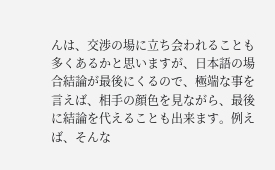んは、交渉の場に立ち会われることも多くあるかと思いますが、日本語の場合結論が最後にくるので、極端な事を言えば、相手の顔色を見ながら、最後に結論を代えることも出来ます。例えば、そんな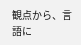観点から、言語に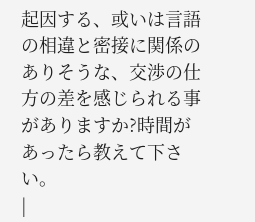起因する、或いは言語の相違と密接に関係のありそうな、交渉の仕方の差を感じられる事がありますか?時間があったら教えて下さい。
|